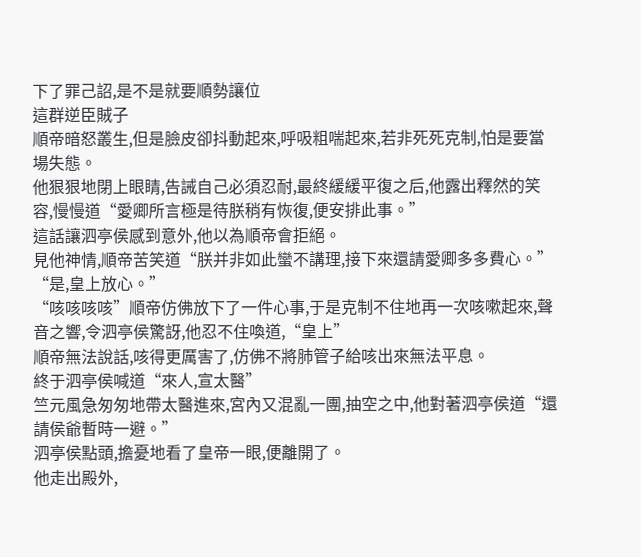下了罪己詔,是不是就要順勢讓位
這群逆臣賊子
順帝暗怒叢生,但是臉皮卻抖動起來,呼吸粗喘起來,若非死死克制,怕是要當場失態。
他狠狠地閉上眼睛,告誡自己必須忍耐,最終緩緩平復之后,他露出釋然的笑容,慢慢道“愛卿所言極是待朕稍有恢復,便安排此事。”
這話讓泗亭侯感到意外,他以為順帝會拒絕。
見他神情,順帝苦笑道“朕并非如此蠻不講理,接下來還請愛卿多多費心。”
“是,皇上放心。”
“咳咳咳咳”順帝仿佛放下了一件心事,于是克制不住地再一次咳嗽起來,聲音之響,令泗亭侯驚訝,他忍不住喚道,“皇上”
順帝無法說話,咳得更厲害了,仿佛不將肺管子給咳出來無法平息。
終于泗亭侯喊道“來人,宣太醫”
竺元風急匆匆地帶太醫進來,宮內又混亂一團,抽空之中,他對著泗亭侯道“還請侯爺暫時一避。”
泗亭侯點頭,擔憂地看了皇帝一眼,便離開了。
他走出殿外,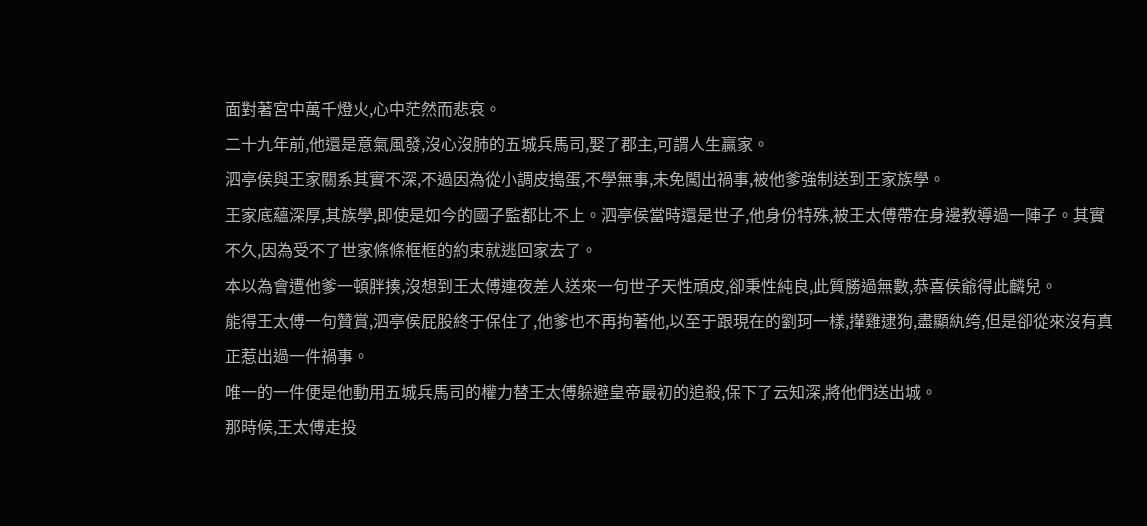面對著宮中萬千燈火,心中茫然而悲哀。
二十九年前,他還是意氣風發,沒心沒肺的五城兵馬司,娶了郡主,可謂人生贏家。
泗亭侯與王家關系其實不深,不過因為從小調皮搗蛋,不學無事,未免闖出禍事,被他爹強制送到王家族學。
王家底蘊深厚,其族學,即使是如今的國子監都比不上。泗亭侯當時還是世子,他身份特殊,被王太傅帶在身邊教導過一陣子。其實不久,因為受不了世家條條框框的約束就逃回家去了。
本以為會遭他爹一頓胖揍,沒想到王太傅連夜差人送來一句世子天性頑皮,卻秉性純良,此質勝過無數,恭喜侯爺得此麟兒。
能得王太傅一句贊賞,泗亭侯屁股終于保住了,他爹也不再拘著他,以至于跟現在的劉珂一樣,攆雞逮狗,盡顯紈绔,但是卻從來沒有真正惹出過一件禍事。
唯一的一件便是他動用五城兵馬司的權力替王太傅躲避皇帝最初的追殺,保下了云知深,將他們送出城。
那時候,王太傅走投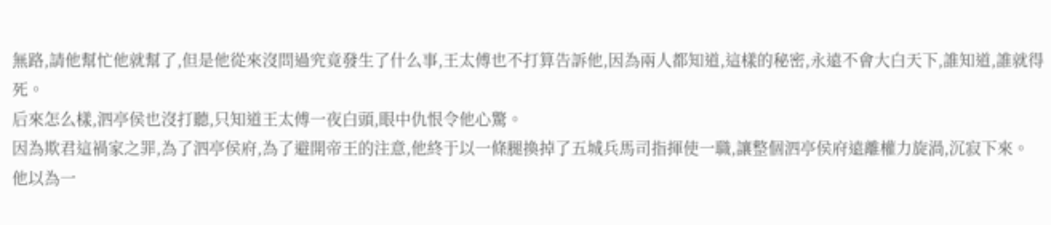無路,請他幫忙他就幫了,但是他從來沒問過究竟發生了什么事,王太傅也不打算告訴他,因為兩人都知道,這樣的秘密,永遠不會大白天下,誰知道,誰就得死。
后來怎么樣,泗亭侯也沒打聽,只知道王太傅一夜白頭,眼中仇恨令他心驚。
因為欺君這禍家之罪,為了泗亭侯府,為了避開帝王的注意,他終于以一條腿換掉了五城兵馬司指揮使一職,讓整個泗亭侯府遠離權力旋渦,沉寂下來。
他以為一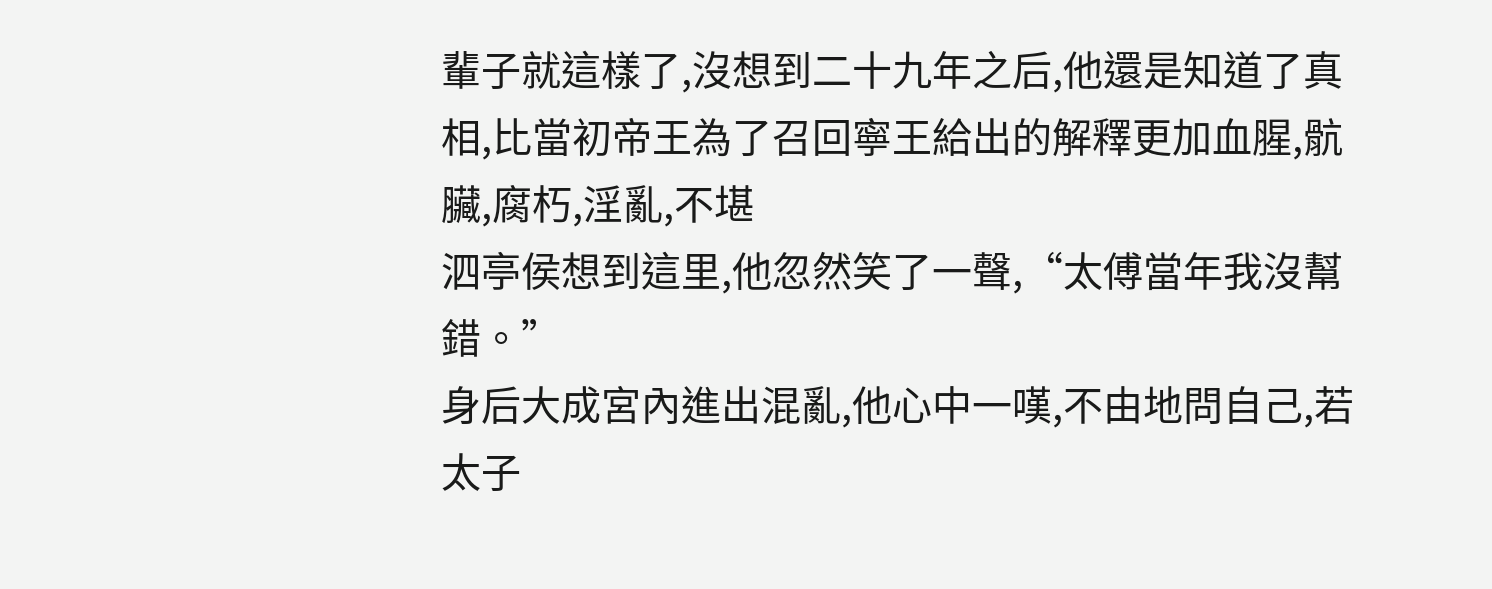輩子就這樣了,沒想到二十九年之后,他還是知道了真相,比當初帝王為了召回寧王給出的解釋更加血腥,骯臟,腐朽,淫亂,不堪
泗亭侯想到這里,他忽然笑了一聲,“太傅當年我沒幫錯。”
身后大成宮內進出混亂,他心中一嘆,不由地問自己,若太子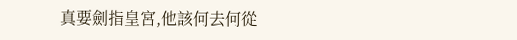真要劍指皇宮,他該何去何從